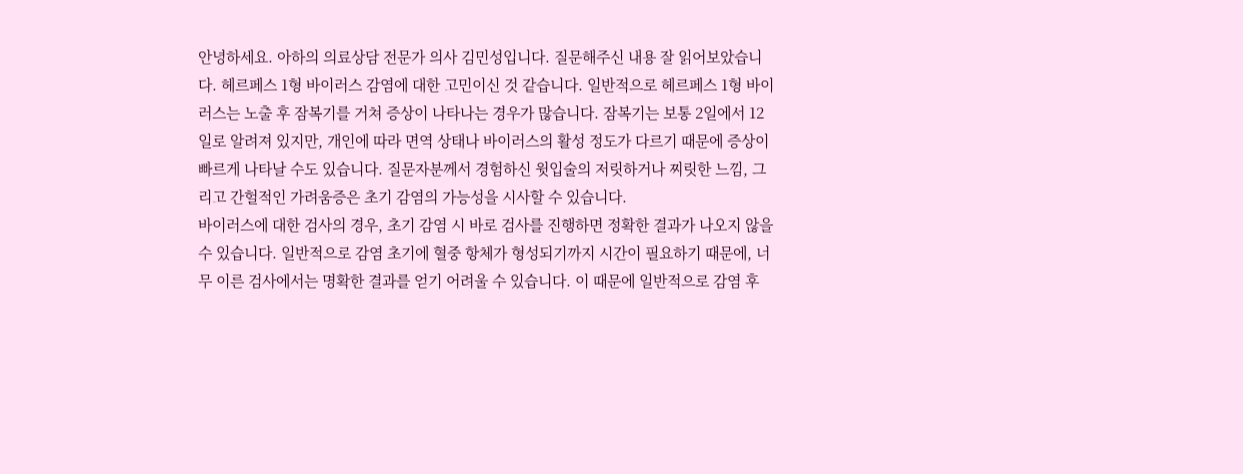안녕하세요. 아하의 의료상담 전문가 의사 김민성입니다. 질문해주신 내용 잘 읽어보았습니다. 헤르페스 1형 바이러스 감염에 대한 고민이신 것 같습니다. 일반적으로 헤르페스 1형 바이러스는 노출 후 잠복기를 거쳐 증상이 나타나는 경우가 많습니다. 잠복기는 보통 2일에서 12일로 알려져 있지만, 개인에 따라 면역 상태나 바이러스의 활성 정도가 다르기 때문에 증상이 빠르게 나타날 수도 있습니다. 질문자분께서 경험하신 윗입술의 저릿하거나 찌릿한 느낌, 그리고 간헐적인 가려움증은 초기 감염의 가능성을 시사할 수 있습니다.
바이러스에 대한 검사의 경우, 초기 감염 시 바로 검사를 진행하면 정확한 결과가 나오지 않을 수 있습니다. 일반적으로 감염 초기에 혈중 항체가 형성되기까지 시간이 필요하기 때문에, 너무 이른 검사에서는 명확한 결과를 얻기 어려울 수 있습니다. 이 때문에 일반적으로 감염 후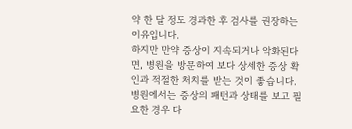약 한 달 정도 경과한 후 검사를 권장하는 이유입니다.
하지만 만약 증상이 지속되거나 악화된다면, 병원을 방문하여 보다 상세한 증상 확인과 적절한 처치를 받는 것이 좋습니다. 병원에서는 증상의 패턴과 상태를 보고 필요한 경우 다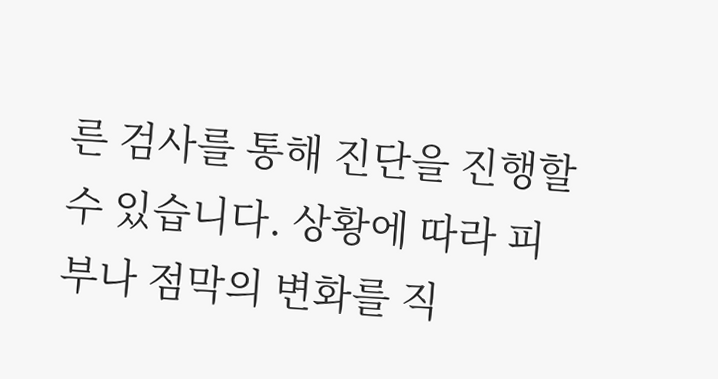른 검사를 통해 진단을 진행할 수 있습니다. 상황에 따라 피부나 점막의 변화를 직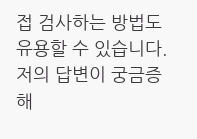접 검사하는 방법도 유용할 수 있습니다.
저의 답변이 궁금증 해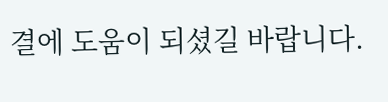결에 도움이 되셨길 바랍니다.